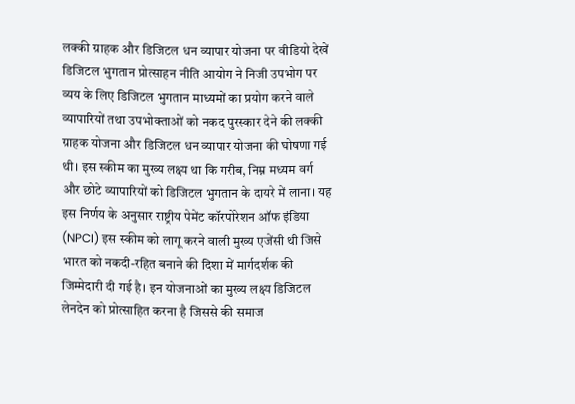लक्की ग्राहक और डिजिटल धन व्यापार योजना पर वीडियो देखें डिजिटल भुगतान प्रोत्साहन नीति आयोग ने निजी उपभोग पर व्यय के लिए डिजिटल भुगतान माध्यमों का प्रयोग करने वाले व्यापारियों तथा उपभोक्ताओं को नकद पुरस्कार देने की लक्की ग्राहक योजना और डिजिटल धन व्यापार योजना की घोषणा गई थी। इस स्कीम का मुख्य लक्ष्य था कि गरीब, निम्न मध्यम वर्ग और छोटे व्यापारियों को डिजिटल भुगतान के दायरे में लाना। यह इस निर्णय के अनुसार राष्ट्रीय पेमेंट कॉरपोरेशन ऑफ इंडिया (NPCI) इस स्कीम को लागू करने वाली मुख्य एजेंसी थी जिसे भारत को नकदी-रहित बनाने की दिशा में मार्गदर्शक की जिम्मेदारी दी गई है। इन योजनाओं का मुख्य लक्ष्य डिजिटल लेनदेन को प्रोत्साहित करना है जिससे की समाज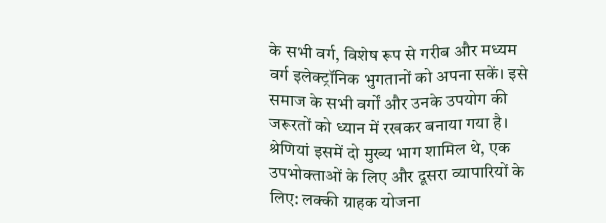के सभी वर्ग, विशेष रूप से गरीब और मध्यम वर्ग इलेक्ट्रॉनिक भुगतानों को अपना सकें। इसे समाज के सभी वर्गों और उनके उपयोग की जरूरतों को ध्यान में रखकर बनाया गया है। श्रेणियां इसमें दो मुख्य भाग शामिल थे, एक उपभोक्ताओं के लिए और दूसरा व्यापारियों के लिए: लक्की ग्राहक योजना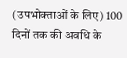(उपभोक्ताओं के लिए) 100 दिनों तक की अवधि के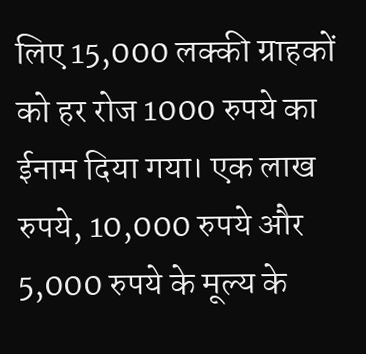लिए 15,000 लक्की ग्राहकों को हर रोज 1000 रुपये का ईनाम दिया गया। एक लाख रुपये, 10,000 रुपये और 5,000 रुपये के मूल्य के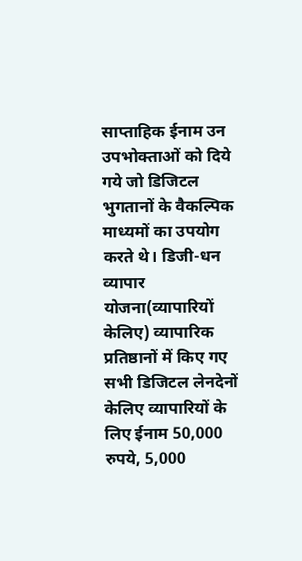साप्ताहिक ईनाम उन उपभोक्ताओं को दिये गये जो डिजिटल भुगतानों के वैकल्पिक माध्यमों का उपयोग करते थे। डिजी-धन व्यापार योजना(व्यापारियों केलिए) व्यापारिक प्रतिष्ठानों में किए गए सभी डिजिटल लेनदेनों केलिए व्यापारियों के लिए ईनाम 50,000 रुपये, 5,000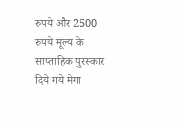रुपये और 2500 रुपये मूल्य के साप्ताहिक पुरस्कार दिये गये मेगा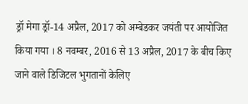ड्रॉ मेगा ड्रॉ-14 अप्रैल, 2017 को अम्बेडकर जयंती पर आयोजित किया गया । 8 नवम्बर, 2016 से 13 अप्रैल, 2017 के बीच किए जाने वाले डिजिटल भुगतानों केलिए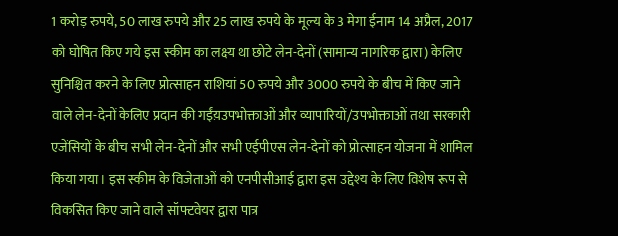1 करोड़ रुपये, 50 लाख रुपये और 25 लाख रुपये के मूल्य के 3 मेगा ईनाम 14 अप्रैल, 2017 को घोषित किए गये इस स्कीम का लक्ष्य था छोटे लेन-देनों (सामान्य नागरिक द्वारा) केलिए सुनिश्चित करने के लिए प्रोत्साहन राशियां 50 रुपये और 3000 रुपये के बीच में किए जाने वाले लेन-देनों केलिए प्रदान की गईंय़उपभोक्ताओं और व्यापारियों/उपभोक्ताओं तथा सरकारी एजेंसियों के बीच सभी लेन-देनों और सभी एईपीएस लेन-देनों को प्रोत्साहन योजना में शामिल किया गया। इस स्कीम के विजेताओं को एनपीसीआई द्वारा इस उद्देश्य के लिए विशेष रूप से विकसित किए जाने वाले सॉफ्टवेयर द्वारा पात्र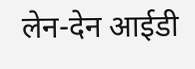लेन-देन आईडी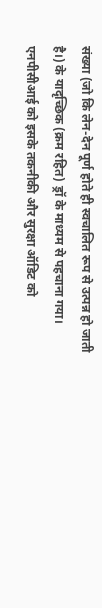संख्या (जो कि लेन-देन पूर्ण होते ही स्वचालित रूप से उत्पन्न हो जाती है।) के यादृच्छिक (क्रम रहित) ड्रॉ के माध्यम से पहचाना गया। एनपीसीआई को इसके तकनीकी और सुरक्षा ऑडिट को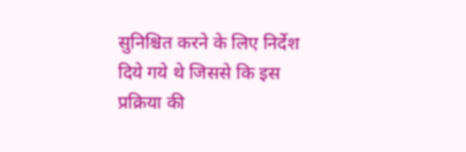सुनिश्चित करने के लिए निर्देश दिये गये थे जिससे कि इस प्रक्रिया की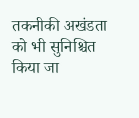तकनीकी अखंडता को भी सुनिश्चित किया जा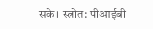सके। स्त्रोत: पीआईबी